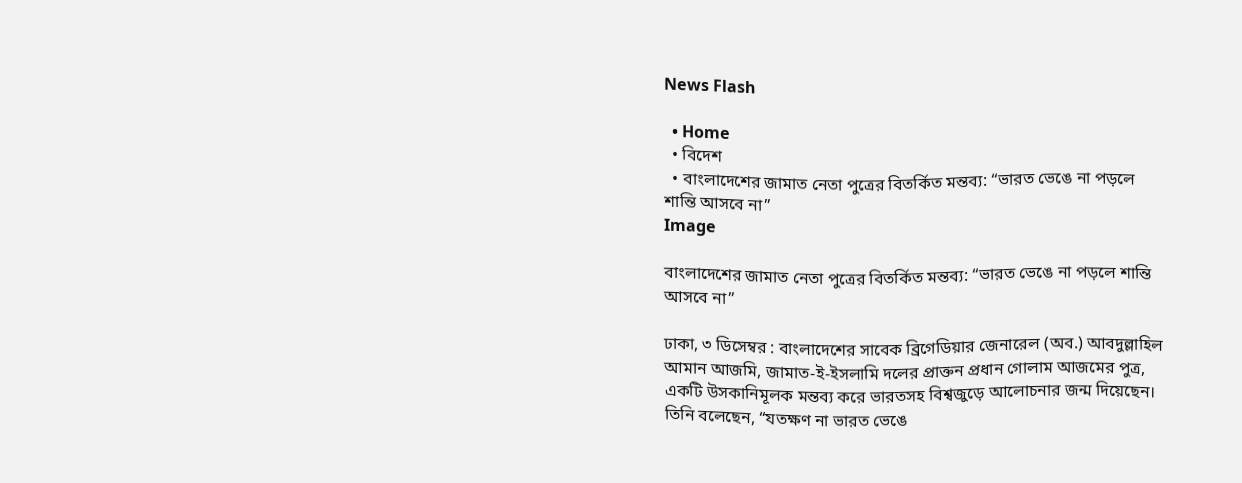News Flash

  • Home
  • বিদেশ
  • বাংলাদেশের জামাত নেতা পুত্রের বিতর্কিত মন্তব্য: “ভারত ভেঙে না পড়লে শান্তি আসবে না”
Image

বাংলাদেশের জামাত নেতা পুত্রের বিতর্কিত মন্তব্য: “ভারত ভেঙে না পড়লে শান্তি আসবে না”

ঢাকা, ৩ ডিসেম্বর : বাংলাদেশের সাবেক ব্রিগেডিয়ার জেনারেল (অব.) আবদুল্লাহিল আমান আজমি, জামাত-ই-ইসলামি দলের প্রাক্তন প্রধান গোলাম আজমের পুত্র, একটি উসকানিমূলক মন্তব্য করে ভারতসহ বিশ্বজুড়ে আলোচনার জন্ম দিয়েছেন। তিনি বলেছেন, “যতক্ষণ না ভারত ভেঙে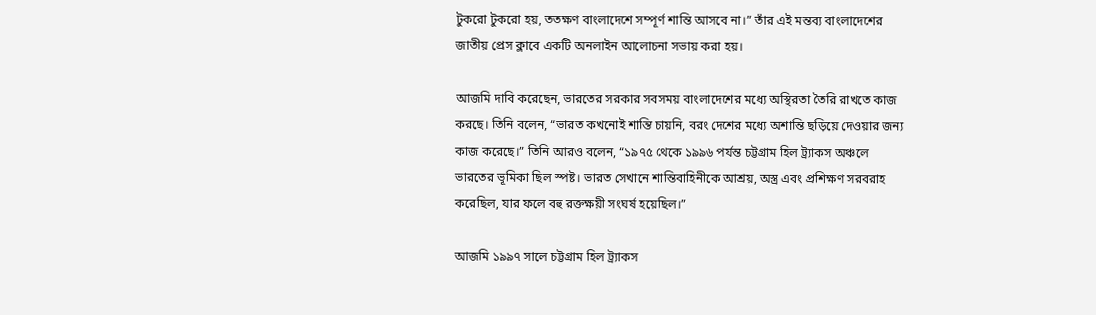টুকরো টুকরো হয়, ততক্ষণ বাংলাদেশে সম্পূর্ণ শান্তি আসবে না।” তাঁর এই মন্তব্য বাংলাদেশের জাতীয় প্রেস ক্লাবে একটি অনলাইন আলোচনা সভায় করা হয়।

আজমি দাবি করেছেন, ভারতের সরকার সবসময় বাংলাদেশের মধ্যে অস্থিরতা তৈরি রাখতে কাজ করছে। তিনি বলেন, “ভারত কখনোই শান্তি চায়নি, বরং দেশের মধ্যে অশান্তি ছড়িয়ে দেওয়ার জন্য কাজ করেছে।” তিনি আরও বলেন, “১৯৭৫ থেকে ১৯৯৬ পর্যন্ত চট্টগ্রাম হিল ট্র্যাকস অঞ্চলে ভারতের ভূমিকা ছিল স্পষ্ট। ভারত সেখানে শান্তিবাহিনীকে আশ্রয়, অস্ত্র এবং প্রশিক্ষণ সরবরাহ করেছিল, যার ফলে বহু রক্তক্ষয়ী সংঘর্ষ হয়েছিল।”

আজমি ১৯৯৭ সালে চট্টগ্রাম হিল ট্র্যাকস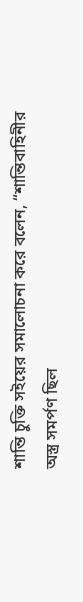শান্তি চুক্তি সইয়ের সমালোচনা করে বলেন, “শান্তিবাহিনীর অস্ত্র সমর্পণ ছিল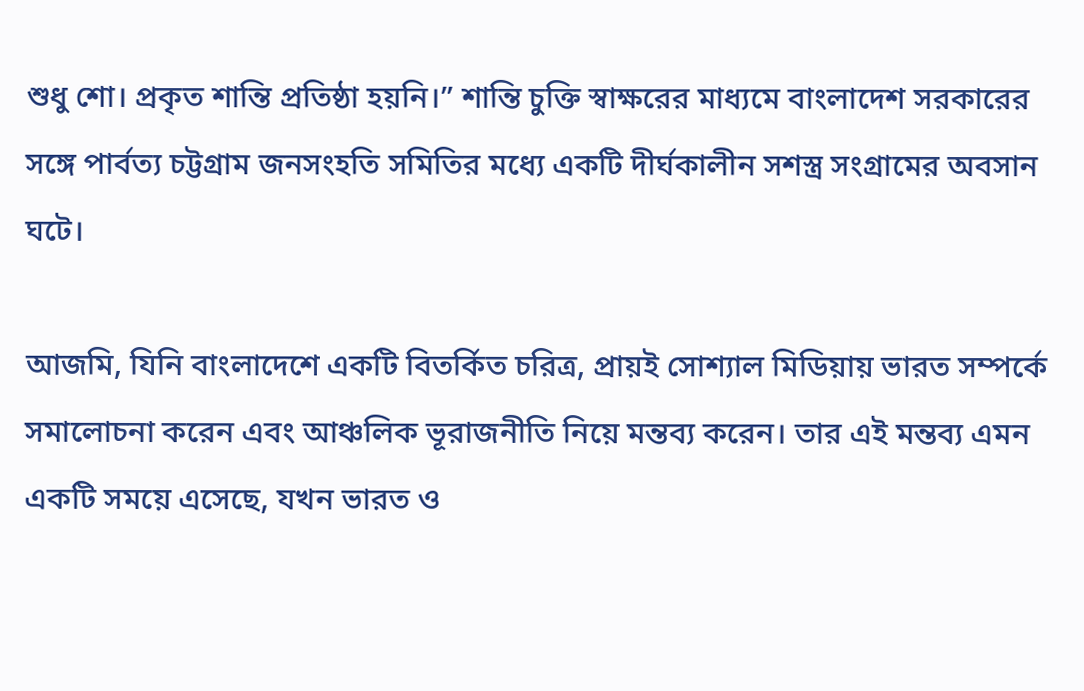শুধু শো। প্রকৃত শান্তি প্রতিষ্ঠা হয়নি।” শান্তি চুক্তি স্বাক্ষরের মাধ্যমে বাংলাদেশ সরকারের সঙ্গে পার্বত্য চট্টগ্রাম জনসংহতি সমিতির মধ্যে একটি দীর্ঘকালীন সশস্ত্র সংগ্রামের অবসান ঘটে।

আজমি, যিনি বাংলাদেশে একটি বিতর্কিত চরিত্র, প্রায়ই সোশ্যাল মিডিয়ায় ভারত সম্পর্কে সমালোচনা করেন এবং আঞ্চলিক ভূরাজনীতি নিয়ে মন্তব্য করেন। তার এই মন্তব্য এমন একটি সময়ে এসেছে, যখন ভারত ও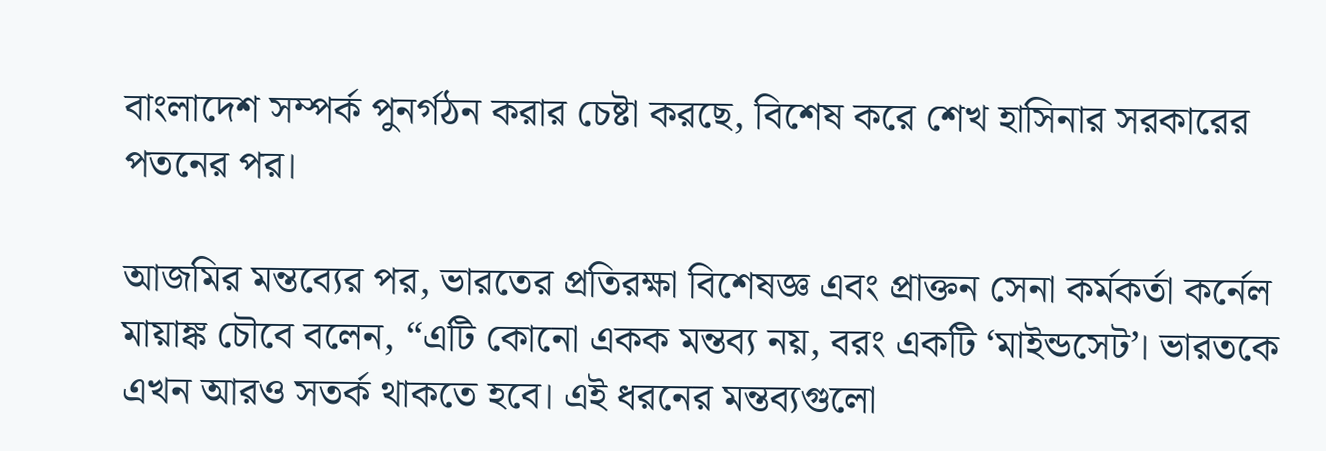বাংলাদেশ সম্পর্ক পুনর্গঠন করার চেষ্টা করছে, বিশেষ করে শেখ হাসিনার সরকারের পতনের পর।

আজমির মন্তব্যের পর, ভারতের প্রতিরক্ষা বিশেষজ্ঞ এবং প্রাক্তন সেনা কর্মকর্তা কর্নেল মায়াঙ্ক চৌবে বলেন, “এটি কোনো একক মন্তব্য নয়, বরং একটি ‘মাইন্ডসেট’। ভারতকে এখন আরও সতর্ক থাকতে হবে। এই ধরনের মন্তব্যগুলো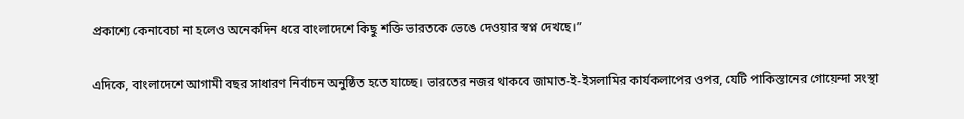প্রকাশ্যে কেনাবেচা না হলেও অনেকদিন ধরে বাংলাদেশে কিছু শক্তি ভারতকে ভেঙে দেওয়ার স্বপ্ন দেখছে।”

এদিকে, বাংলাদেশে আগামী বছর সাধারণ নির্বাচন অনুষ্ঠিত হতে যাচ্ছে। ভারতের নজর থাকবে জামাত-ই-ইসলামির কার্যকলাপের ওপর, যেটি পাকিস্তানের গোয়েন্দা সংস্থা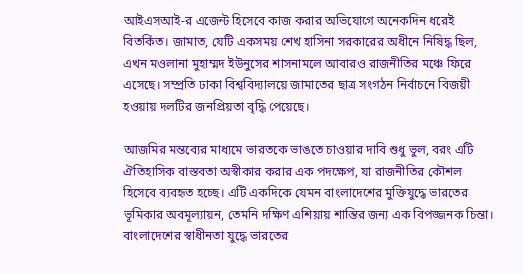আইএসআই-র এজেন্ট হিসেবে কাজ করার অভিযোগে অনেকদিন ধরেই বিতর্কিত। জামাত, যেটি একসময় শেখ হাসিনা সরকারের অধীনে নিষিদ্ধ ছিল, এখন মওলানা মুহাম্মদ ইউনুসের শাসনামলে আবারও রাজনীতির মঞ্চে ফিরে এসেছে। সম্প্রতি ঢাকা বিশ্ববিদ্যালয়ে জামাতের ছাত্র সংগঠন নির্বাচনে বিজয়ী হওয়ায় দলটির জনপ্রিয়তা বৃদ্ধি পেয়েছে।

আজমির মন্তব্যের মাধ্যমে ভারতকে ভাঙতে চাওয়ার দাবি শুধু ভুল, বরং এটি ঐতিহাসিক বাস্তবতা অস্বীকার করার এক পদক্ষেপ, যা রাজনীতির কৌশল হিসেবে ব্যবহৃত হচ্ছে। এটি একদিকে যেমন বাংলাদেশের মুক্তিযুদ্ধে ভারতের ভূমিকার অবমূল্যায়ন, তেমনি দক্ষিণ এশিয়ায় শান্তির জন্য এক বিপজ্জনক চিন্তা। বাংলাদেশের স্বাধীনতা যুদ্ধে ভারতের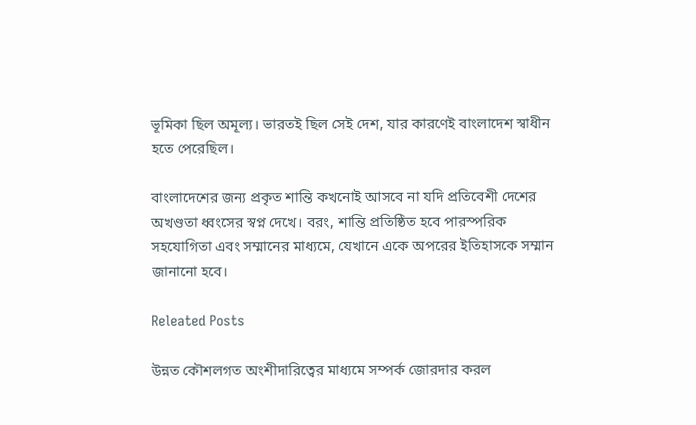ভূমিকা ছিল অমূল্য। ভারতই ছিল সেই দেশ, যার কারণেই বাংলাদেশ স্বাধীন হতে পেরেছিল।

বাংলাদেশের জন্য প্রকৃত শান্তি কখনোই আসবে না যদি প্রতিবেশী দেশের অখণ্ডতা ধ্বংসের স্বপ্ন দেখে। বরং, শান্তি প্রতিষ্ঠিত হবে পারস্পরিক সহযোগিতা এবং সম্মানের মাধ্যমে, যেখানে একে অপরের ইতিহাসকে সম্মান জানানো হবে।

Releated Posts

উন্নত কৌশলগত অংশীদারিত্বের মাধ্যমে সম্পর্ক জোরদার করল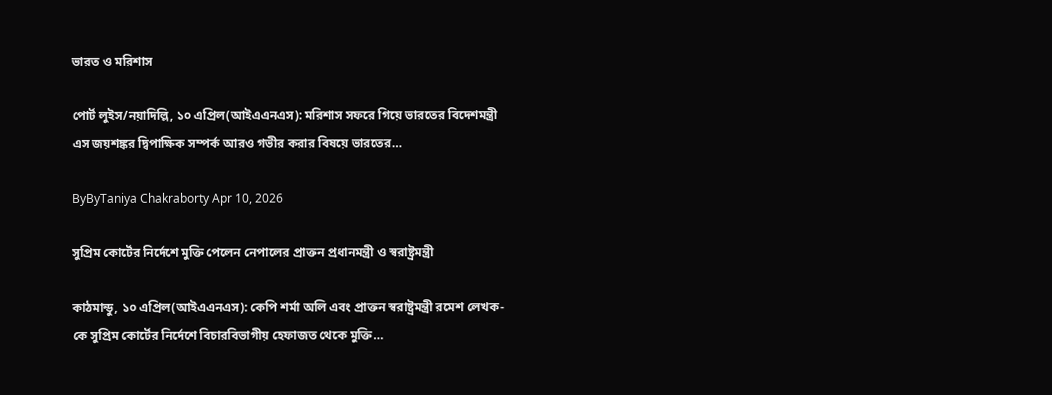ভারত ও মরিশাস

পোর্ট লুইস/নয়াদিল্লি, ১০ এপ্রিল(আইএএনএস): মরিশাস সফরে গিয়ে ভারতের বিদেশমন্ত্রী এস জয়শঙ্কর দ্বিপাক্ষিক সম্পর্ক আরও গভীর করার বিষয়ে ভারতের…

ByByTaniya Chakraborty Apr 10, 2026

সুপ্রিম কোর্টের নির্দেশে মুক্তি পেলেন নেপালের প্রাক্তন প্রধানমন্ত্রী ও স্বরাষ্ট্রমন্ত্রী

কাঠমান্ডু, ১০ এপ্রিল(আইএএনএস): কেপি শর্মা অলি এবং প্রাক্তন স্বরাষ্ট্রমন্ত্রী রমেশ লেখক-কে সুপ্রিম কোর্টের নির্দেশে বিচারবিভাগীয় হেফাজত থেকে মুক্তি…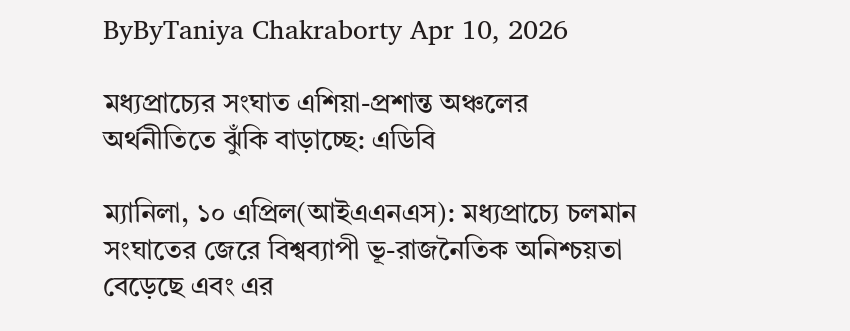ByByTaniya Chakraborty Apr 10, 2026

মধ্যপ্রাচ্যের সংঘাত এশিয়া-প্রশান্ত অঞ্চলের অর্থনীতিতে ঝুঁকি বাড়াচ্ছে: এডিবি

ম্যানিলা, ১০ এপ্রিল(আইএএনএস): মধ্যপ্রাচ্যে চলমান সংঘাতের জেরে বিশ্বব্যাপী ভূ-রাজনৈতিক অনিশ্চয়তা বেড়েছে এবং এর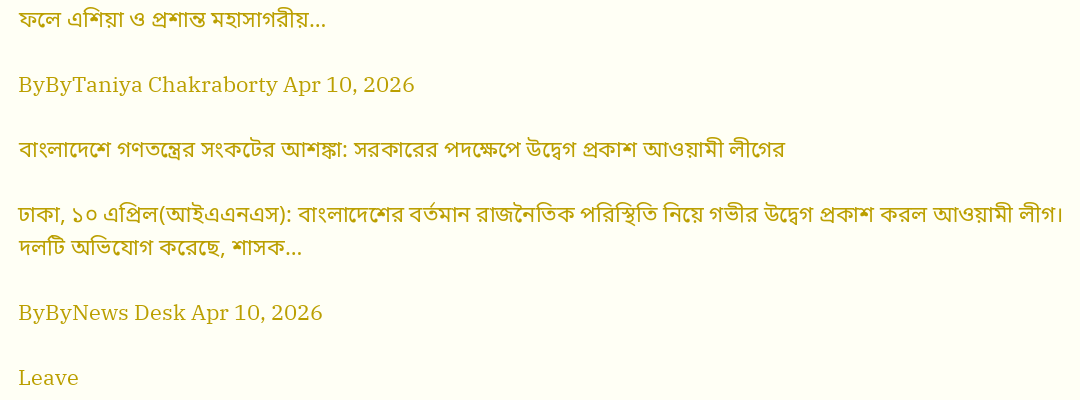ফলে এশিয়া ও প্রশান্ত মহাসাগরীয়…

ByByTaniya Chakraborty Apr 10, 2026

বাংলাদেশে গণতন্ত্রের সংকটের আশঙ্কা: সরকারের পদক্ষেপে উদ্বেগ প্রকাশ আওয়ামী লীগের

ঢাকা, ১০ এপ্রিল(আইএএনএস): বাংলাদেশের বর্তমান রাজনৈতিক পরিস্থিতি নিয়ে গভীর উদ্বেগ প্রকাশ করল আওয়ামী লীগ। দলটি অভিযোগ করেছে, শাসক…

ByByNews Desk Apr 10, 2026

Leave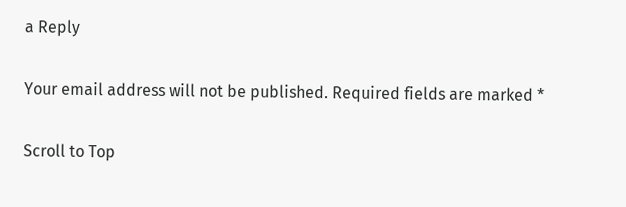a Reply

Your email address will not be published. Required fields are marked *

Scroll to Top